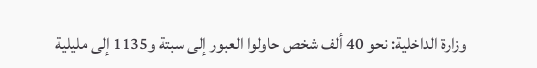وزارة الداخلية: نحو 40 ألف شخص حاولوا العبور إلى سبتة و1135 إلى مليلية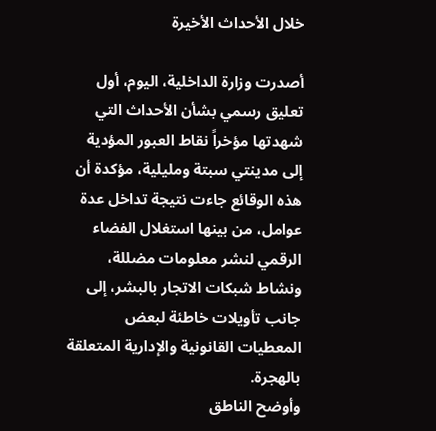خلال الأحداث الأخيرة

أصدرت وزارة الداخلية، اليوم، أول تعليق رسمي بشأن الأحداث التي شهدتها مؤخراً نقاط العبور المؤدية إلى مدينتي سبتة ومليلية، مؤكدة أن هذه الوقائع جاءت نتيجة تداخل عدة عوامل، من بينها استغلال الفضاء الرقمي لنشر معلومات مضللة، ونشاط شبكات الاتجار بالبشر، إلى جانب تأويلات خاطئة لبعض المعطيات القانونية والإدارية المتعلقة بالهجرة.
وأوضح الناطق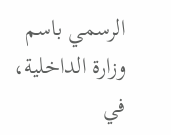الرسمي باسم وزارة الداخلية، في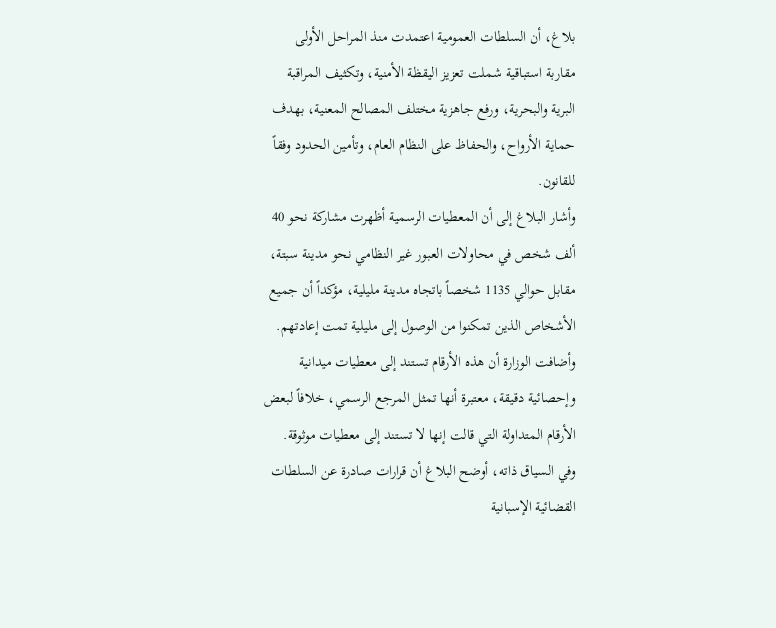بلاغ، أن السلطات العمومية اعتمدت منذ المراحل الأولى مقاربة استباقية شملت تعزيز اليقظة الأمنية، وتكثيف المراقبة البرية والبحرية، ورفع جاهزية مختلف المصالح المعنية، بهدف حماية الأرواح، والحفاظ على النظام العام، وتأمين الحدود وفقاً للقانون.
وأشار البلاغ إلى أن المعطيات الرسمية أظهرت مشاركة نحو 40 ألف شخص في محاولات العبور غير النظامي نحو مدينة سبتة، مقابل حوالي 1135 شخصاً باتجاه مدينة مليلية، مؤكداً أن جميع الأشخاص الذين تمكنوا من الوصول إلى مليلية تمت إعادتهم.
وأضافت الوزارة أن هذه الأرقام تستند إلى معطيات ميدانية وإحصائية دقيقة، معتبرة أنها تمثل المرجع الرسمي، خلافاً لبعض الأرقام المتداولة التي قالت إنها لا تستند إلى معطيات موثوقة.
وفي السياق ذاته، أوضح البلاغ أن قرارات صادرة عن السلطات القضائية الإسبانية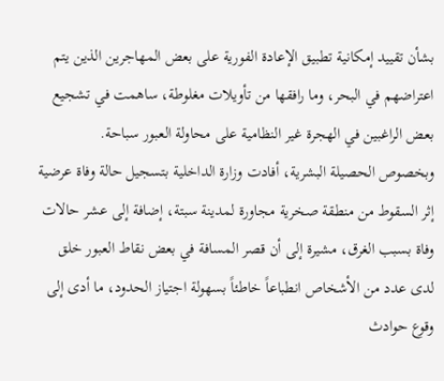بشأن تقييد إمكانية تطبيق الإعادة الفورية على بعض المهاجرين الذين يتم اعتراضهم في البحر، وما رافقها من تأويلات مغلوطة، ساهمت في تشجيع بعض الراغبين في الهجرة غير النظامية على محاولة العبور سباحة.
وبخصوص الحصيلة البشرية، أفادت وزارة الداخلية بتسجيل حالة وفاة عرضية إثر السقوط من منطقة صخرية مجاورة لمدينة سبتة، إضافة إلى عشر حالات وفاة بسبب الغرق، مشيرة إلى أن قصر المسافة في بعض نقاط العبور خلق لدى عدد من الأشخاص انطباعاً خاطئاً بسهولة اجتياز الحدود، ما أدى إلى وقوع حوادث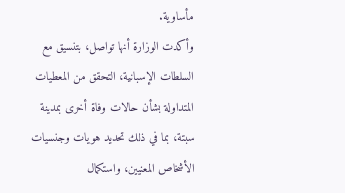مأساوية.
وأكدت الوزارة أنها تواصل، بتنسيق مع السلطات الإسبانية، التحقق من المعطيات المتداولة بشأن حالات وفاة أخرى بمدينة سبتة، بما في ذلك تحديد هويات وجنسيات الأشخاص المعنيين، واستكمال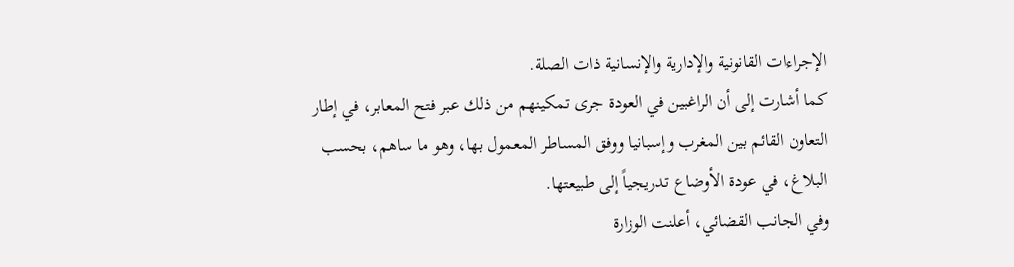الإجراءات القانونية والإدارية والإنسانية ذات الصلة.
كما أشارت إلى أن الراغبين في العودة جرى تمكينهم من ذلك عبر فتح المعابر، في إطار التعاون القائم بين المغرب وإسبانيا ووفق المساطر المعمول بها، وهو ما ساهم، بحسب البلاغ، في عودة الأوضاع تدريجياً إلى طبيعتها.
وفي الجانب القضائي، أعلنت الوزارة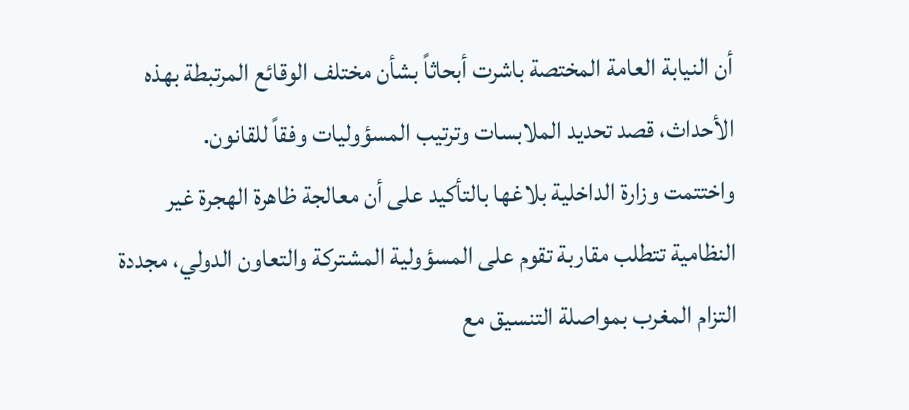أن النيابة العامة المختصة باشرت أبحاثاً بشأن مختلف الوقائع المرتبطة بهذه الأحداث، قصد تحديد الملابسات وترتيب المسؤوليات وفقاً للقانون.
واختتمت وزارة الداخلية بلاغها بالتأكيد على أن معالجة ظاهرة الهجرة غير النظامية تتطلب مقاربة تقوم على المسؤولية المشتركة والتعاون الدولي، مجددة التزام المغرب بمواصلة التنسيق مع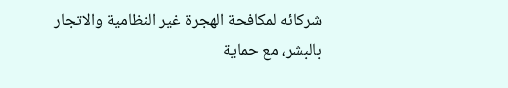شركائه لمكافحة الهجرة غير النظامية والاتجار بالبشر، مع حماية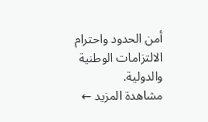أمن الحدود واحترام الالتزامات الوطنية والدولية.
مشاهدة المزيد ←